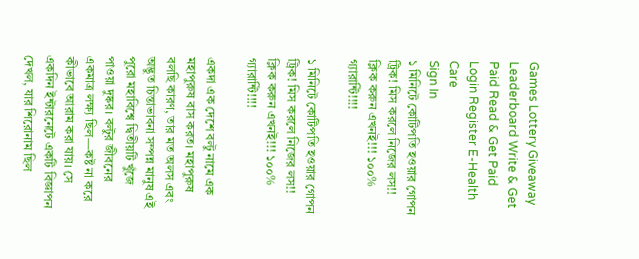Games Lottery Giveaway Leaderboard Write & Get Paid Read & Get Paid Login Register E-Health Care
Sign In
১ মিনিটে কোটিপতি হওয়ার গোপন ট্রিক! মিস করলে নিজের লস!! ক্লিক করুন এখনই!!! ১০০% গ্যারান্টি!!!!

১ মিনিটে কোটিপতি হওয়ার গোপন ট্রিক! মিস করলে নিজের লস!! ক্লিক করুন এখনই!!! ১০০% গ্যারান্টি!!!!

একদা এক দেশে বল্টু নামে এক মহাপুরুষ বাস করত। মহাপুরুষ বলছি কারণ, তার মত অলস এবং অদ্ভুত চিন্তাভাবনা সম্পন্ন মানুষ এই পুরো মহাবিশ্বে দ্বিতীয়টি খুঁজে পাওয়া দুষ্কর। বল্টুর জীবনের একমাত্র লক্ষ্য ছিল—কষ্ট না করে কীভাবে আরাম করা যায়। সে একদিন ইন্টারনেটে একটি বিজ্ঞাপন দেখল, যার শিরোনাম ছিল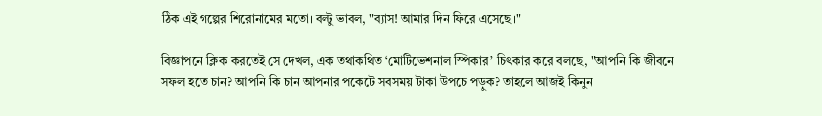ঠিক এই গল্পের শিরোনামের মতো। বল্টু ভাবল, "ব্যাস! আমার দিন ফিরে এসেছে।"

বিজ্ঞাপনে ক্লিক করতেই সে দেখল, এক তথাকথিত ‘মোটিভেশনাল স্পিকার’ চিৎকার করে বলছে, "আপনি কি জীবনে সফল হতে চান? আপনি কি চান আপনার পকেটে সবসময় টাকা উপচে পড়ুক? তাহলে আজই কিনুন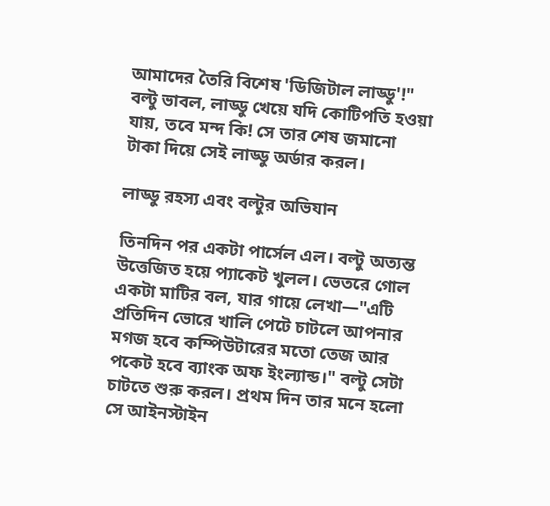আমাদের তৈরি বিশেষ 'ডিজিটাল লাড্ডু'!" বল্টু ভাবল, লাড্ডু খেয়ে যদি কোটিপতি হওয়া যায়, তবে মন্দ কি! সে তার শেষ জমানো টাকা দিয়ে সেই লাড্ডু অর্ডার করল।

লাড্ডু রহস্য এবং বল্টুর অভিযান

তিনদিন পর একটা পার্সেল এল। বল্টু অত্যন্ত উত্তেজিত হয়ে প্যাকেট খুলল। ভেতরে গোল একটা মাটির বল, যার গায়ে লেখা—"এটি প্রতিদিন ভোরে খালি পেটে চাটলে আপনার মগজ হবে কম্পিউটারের মতো তেজ আর পকেট হবে ব্যাংক অফ ইংল্যান্ড।" বল্টু সেটা চাটতে শুরু করল। প্রথম দিন তার মনে হলো সে আইনস্টাইন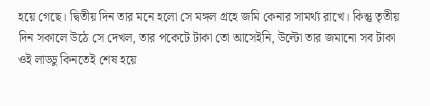হয়ে গেছে। দ্বিতীয় দিন তার মনে হলো সে মঙ্গল গ্রহে জমি কেনার সামর্থ্য রাখে। কিন্তু তৃতীয় দিন সকালে উঠে সে দেখল, তার পকেটে টাকা তো আসেইনি, উল্টো তার জমানো সব টাকা ওই লাড্ডু কিনতেই শেষ হয়ে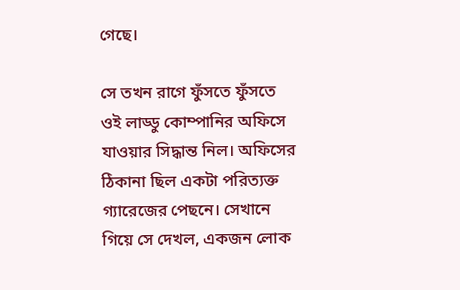গেছে।

সে তখন রাগে ফুঁসতে ফুঁসতে ওই লাড্ডু কোম্পানির অফিসে যাওয়ার সিদ্ধান্ত নিল। অফিসের ঠিকানা ছিল একটা পরিত্যক্ত গ্যারেজের পেছনে। সেখানে গিয়ে সে দেখল, একজন লোক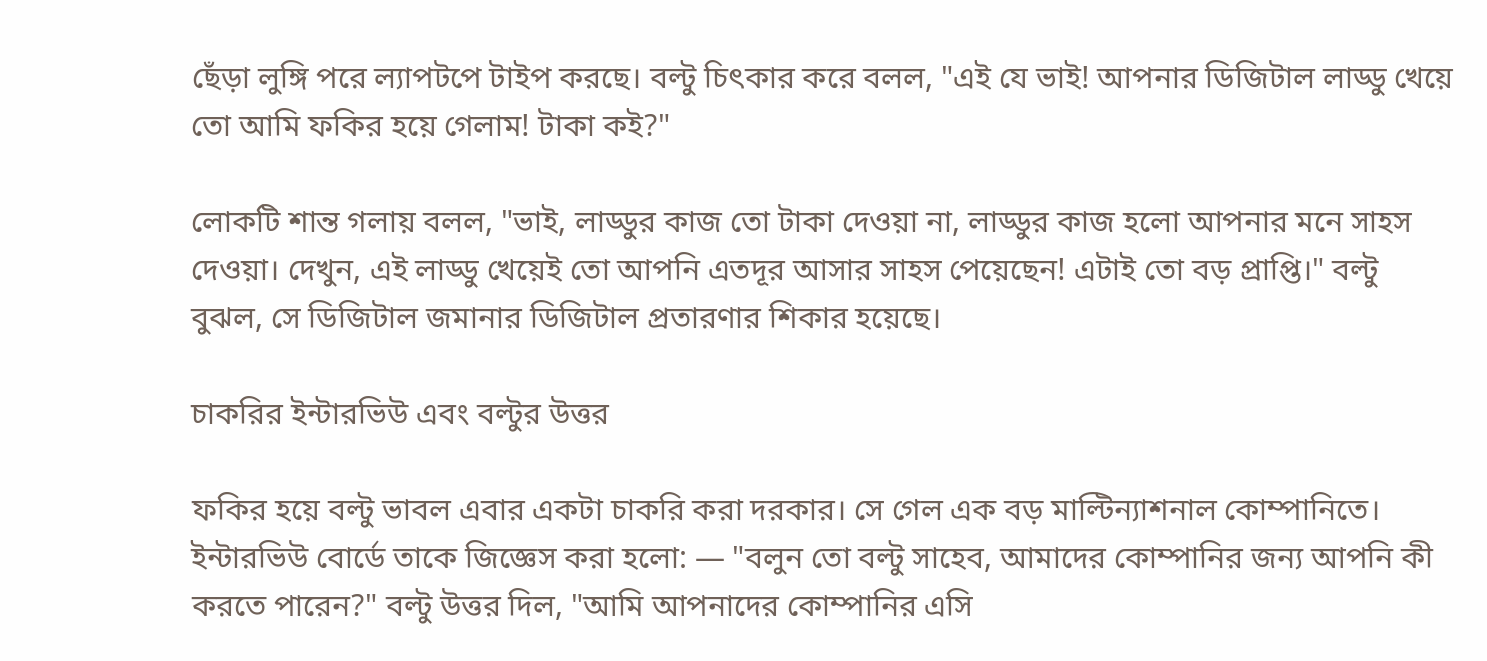ছেঁড়া লুঙ্গি পরে ল্যাপটপে টাইপ করছে। বল্টু চিৎকার করে বলল, "এই যে ভাই! আপনার ডিজিটাল লাড্ডু খেয়ে তো আমি ফকির হয়ে গেলাম! টাকা কই?"

লোকটি শান্ত গলায় বলল, "ভাই, লাড্ডুর কাজ তো টাকা দেওয়া না, লাড্ডুর কাজ হলো আপনার মনে সাহস দেওয়া। দেখুন, এই লাড্ডু খেয়েই তো আপনি এতদূর আসার সাহস পেয়েছেন! এটাই তো বড় প্রাপ্তি।" বল্টু বুঝল, সে ডিজিটাল জমানার ডিজিটাল প্রতারণার শিকার হয়েছে।

চাকরির ইন্টারভিউ এবং বল্টুর উত্তর

ফকির হয়ে বল্টু ভাবল এবার একটা চাকরি করা দরকার। সে গেল এক বড় মাল্টিন্যাশনাল কোম্পানিতে। ইন্টারভিউ বোর্ডে তাকে জিজ্ঞেস করা হলো: — "বলুন তো বল্টু সাহেব, আমাদের কোম্পানির জন্য আপনি কী করতে পারেন?" বল্টু উত্তর দিল, "আমি আপনাদের কোম্পানির এসি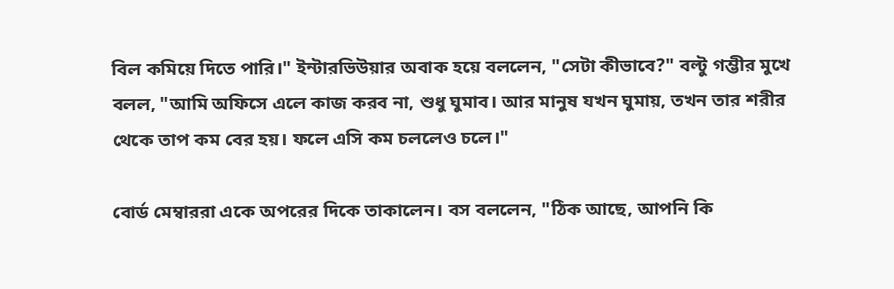বিল কমিয়ে দিতে পারি।" ইন্টারভিউয়ার অবাক হয়ে বললেন, "সেটা কীভাবে?" বল্টু গম্ভীর মুখে বলল, "আমি অফিসে এলে কাজ করব না, শুধু ঘুমাব। আর মানুষ যখন ঘুমায়, তখন তার শরীর থেকে তাপ কম বের হয়। ফলে এসি কম চললেও চলে।"

বোর্ড মেম্বাররা একে অপরের দিকে তাকালেন। বস বললেন, "ঠিক আছে, আপনি কি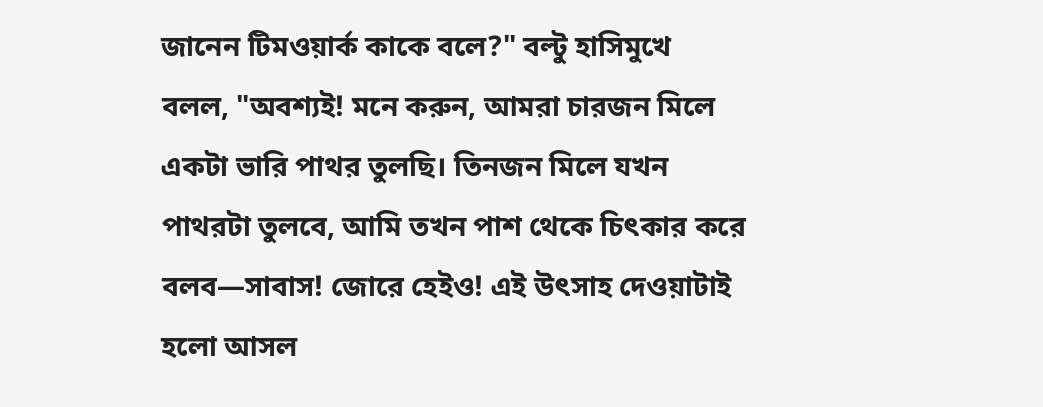জানেন টিমওয়ার্ক কাকে বলে?" বল্টু হাসিমুখে বলল, "অবশ্যই! মনে করুন, আমরা চারজন মিলে একটা ভারি পাথর তুলছি। তিনজন মিলে যখন পাথরটা তুলবে, আমি তখন পাশ থেকে চিৎকার করে বলব—সাবাস! জোরে হেইও! এই উৎসাহ দেওয়াটাই হলো আসল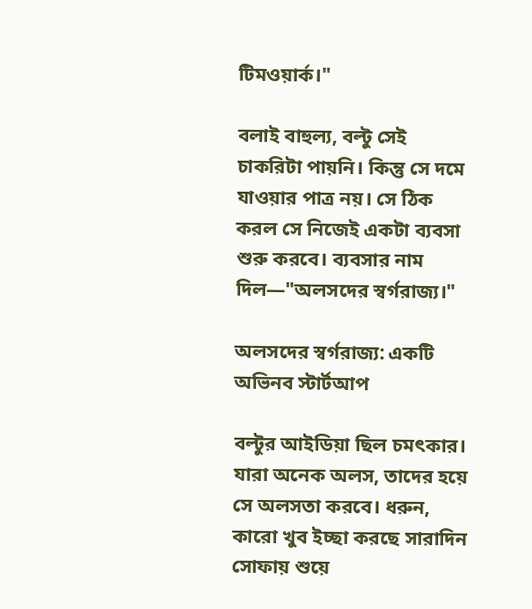টিমওয়ার্ক।"

বলাই বাহুল্য, বল্টু সেই চাকরিটা পায়নি। কিন্তু সে দমে যাওয়ার পাত্র নয়। সে ঠিক করল সে নিজেই একটা ব্যবসা শুরু করবে। ব্যবসার নাম দিল—"অলসদের স্বর্গরাজ্য।"

অলসদের স্বর্গরাজ্য: একটি অভিনব স্টার্টআপ

বল্টুর আইডিয়া ছিল চমৎকার। যারা অনেক অলস, তাদের হয়ে সে অলসতা করবে। ধরুন, কারো খুব ইচ্ছা করছে সারাদিন সোফায় শুয়ে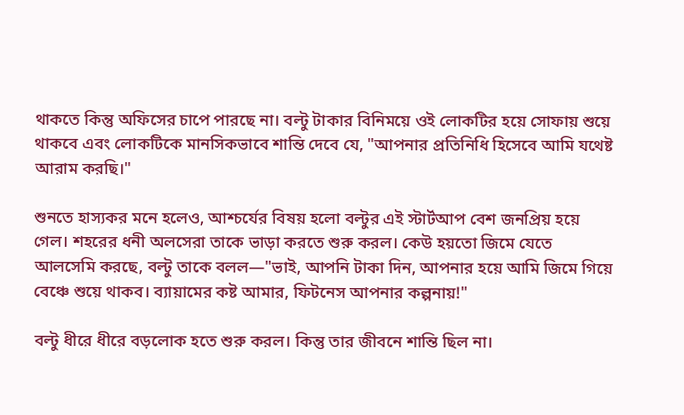থাকতে কিন্তু অফিসের চাপে পারছে না। বল্টু টাকার বিনিময়ে ওই লোকটির হয়ে সোফায় শুয়ে থাকবে এবং লোকটিকে মানসিকভাবে শান্তি দেবে যে, "আপনার প্রতিনিধি হিসেবে আমি যথেষ্ট আরাম করছি।"

শুনতে হাস্যকর মনে হলেও, আশ্চর্যের বিষয় হলো বল্টুর এই স্টার্টআপ বেশ জনপ্রিয় হয়ে গেল। শহরের ধনী অলসেরা তাকে ভাড়া করতে শুরু করল। কেউ হয়তো জিমে যেতে আলসেমি করছে, বল্টু তাকে বলল—"ভাই, আপনি টাকা দিন, আপনার হয়ে আমি জিমে গিয়ে বেঞ্চে শুয়ে থাকব। ব্যায়ামের কষ্ট আমার, ফিটনেস আপনার কল্পনায়!"

বল্টু ধীরে ধীরে বড়লোক হতে শুরু করল। কিন্তু তার জীবনে শান্তি ছিল না।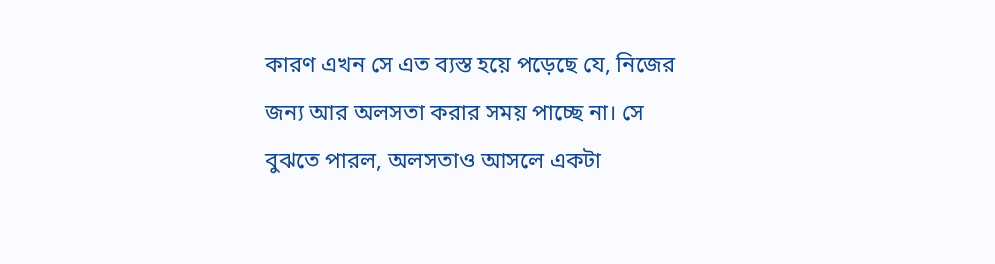কারণ এখন সে এত ব্যস্ত হয়ে পড়েছে যে, নিজের জন্য আর অলসতা করার সময় পাচ্ছে না। সে বুঝতে পারল, অলসতাও আসলে একটা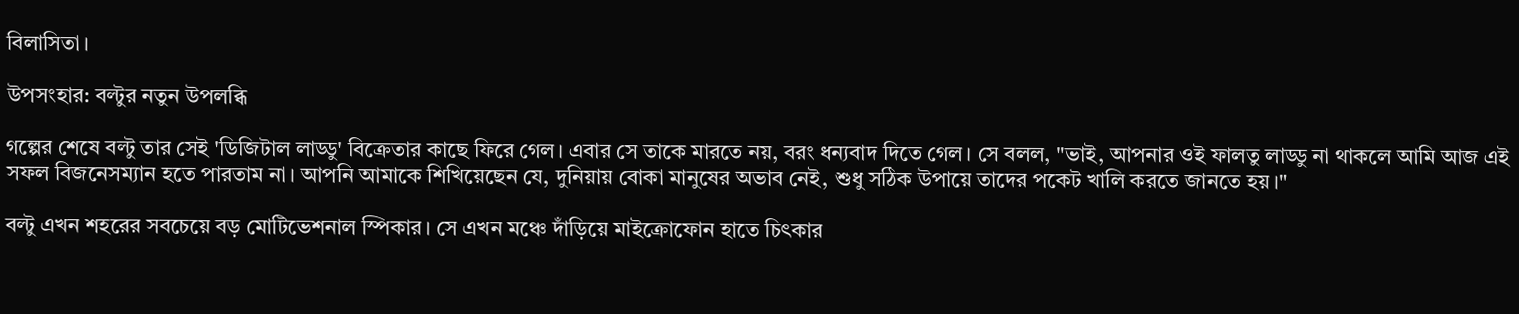বিলাসিতা।

উপসংহার: বল্টুর নতুন উপলব্ধি

গল্পের শেষে বল্টু তার সেই 'ডিজিটাল লাড্ডু' বিক্রেতার কাছে ফিরে গেল। এবার সে তাকে মারতে নয়, বরং ধন্যবাদ দিতে গেল। সে বলল, "ভাই, আপনার ওই ফালতু লাড্ডু না থাকলে আমি আজ এই সফল বিজনেসম্যান হতে পারতাম না। আপনি আমাকে শিখিয়েছেন যে, দুনিয়ায় বোকা মানুষের অভাব নেই, শুধু সঠিক উপায়ে তাদের পকেট খালি করতে জানতে হয়।"

বল্টু এখন শহরের সবচেয়ে বড় মোটিভেশনাল স্পিকার। সে এখন মঞ্চে দাঁড়িয়ে মাইক্রোফোন হাতে চিৎকার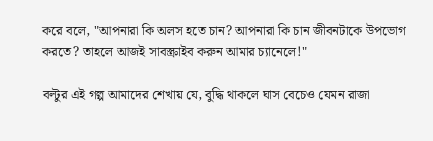করে বলে, "আপনারা কি অলস হতে চান? আপনারা কি চান জীবনটাকে উপভোগ করতে? তাহলে আজই সাবস্ক্রাইব করুন আমার চ্যানেলে!"

বল্টুর এই গল্প আমাদের শেখায় যে, বুদ্ধি থাকলে ঘাস বেচেও যেমন রাজা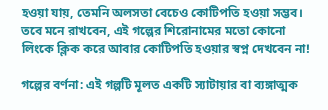হওয়া যায়, তেমনি অলসতা বেচেও কোটিপতি হওয়া সম্ভব। তবে মনে রাখবেন, এই গল্পের শিরোনামের মতো কোনো লিংকে ক্লিক করে আবার কোটিপতি হওয়ার স্বপ্ন দেখবেন না!

গল্পের বর্ণনা: এই গল্পটি মূলত একটি স্যাটায়ার বা ব্যঙ্গাত্মক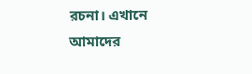রচনা। এখানে আমাদের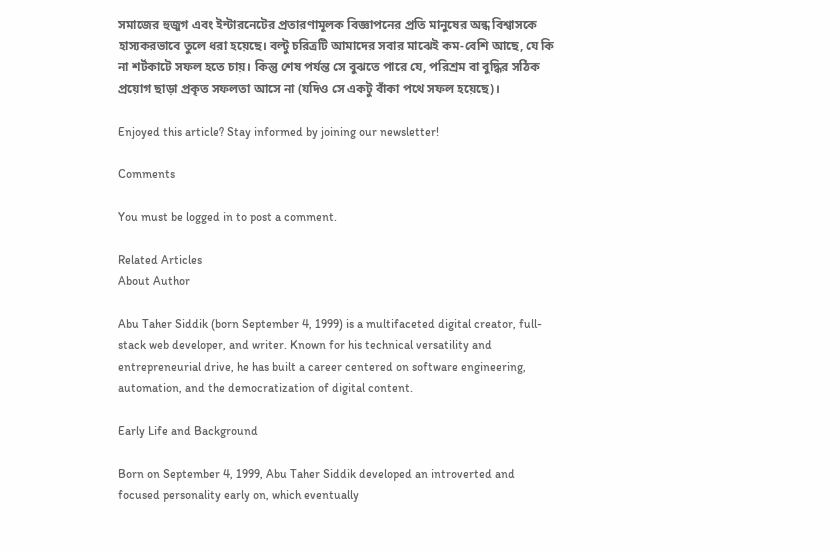সমাজের হুজুগ এবং ইন্টারনেটের প্রতারণামূলক বিজ্ঞাপনের প্রতি মানুষের অন্ধ বিশ্বাসকে হাস্যকরভাবে তুলে ধরা হয়েছে। বল্টু চরিত্রটি আমাদের সবার মাঝেই কম-বেশি আছে, যে কি না শর্টকাটে সফল হতে চায়। কিন্তু শেষ পর্যন্ত সে বুঝতে পারে যে, পরিশ্রম বা বুদ্ধির সঠিক প্রয়োগ ছাড়া প্রকৃত সফলতা আসে না (যদিও সে একটু বাঁকা পথে সফল হয়েছে)।

Enjoyed this article? Stay informed by joining our newsletter!

Comments

You must be logged in to post a comment.

Related Articles
About Author

Abu Taher Siddik (born September 4, 1999) is a multifaceted digital creator, full-stack web developer, and writer. Known for his technical versatility and entrepreneurial drive, he has built a career centered on software engineering, automation, and the democratization of digital content.

Early Life and Background

Born on September 4, 1999, Abu Taher Siddik developed an introverted and focused personality early on, which eventually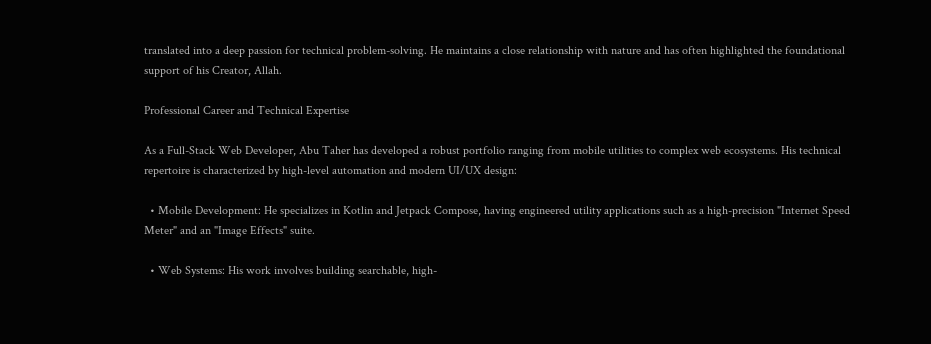translated into a deep passion for technical problem-solving. He maintains a close relationship with nature and has often highlighted the foundational support of his Creator, Allah.

Professional Career and Technical Expertise

As a Full-Stack Web Developer, Abu Taher has developed a robust portfolio ranging from mobile utilities to complex web ecosystems. His technical repertoire is characterized by high-level automation and modern UI/UX design:

  • Mobile Development: He specializes in Kotlin and Jetpack Compose, having engineered utility applications such as a high-precision "Internet Speed Meter" and an "Image Effects" suite.

  • Web Systems: His work involves building searchable, high-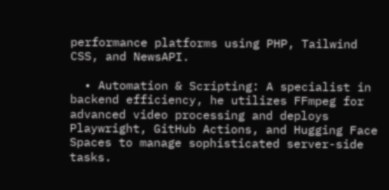performance platforms using PHP, Tailwind CSS, and NewsAPI.

  • Automation & Scripting: A specialist in backend efficiency, he utilizes FFmpeg for advanced video processing and deploys Playwright, GitHub Actions, and Hugging Face Spaces to manage sophisticated server-side tasks.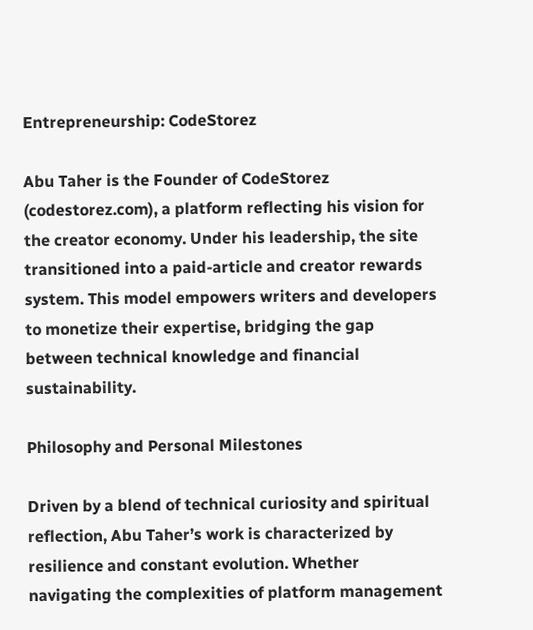Entrepreneurship: CodeStorez

Abu Taher is the Founder of CodeStorez (codestorez.com), a platform reflecting his vision for the creator economy. Under his leadership, the site transitioned into a paid-article and creator rewards system. This model empowers writers and developers to monetize their expertise, bridging the gap between technical knowledge and financial sustainability.

Philosophy and Personal Milestones

Driven by a blend of technical curiosity and spiritual reflection, Abu Taher’s work is characterized by resilience and constant evolution. Whether navigating the complexities of platform management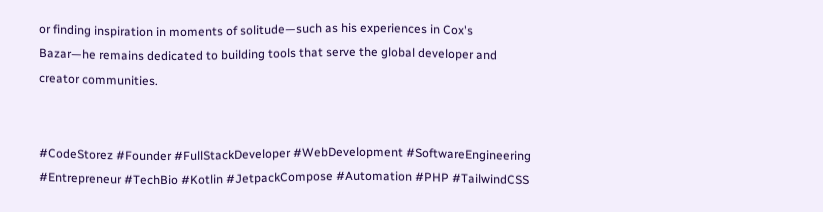or finding inspiration in moments of solitude—such as his experiences in Cox's Bazar—he remains dedicated to building tools that serve the global developer and creator communities.


#CodeStorez #Founder #FullStackDeveloper #WebDevelopment #SoftwareEngineering #Entrepreneur #TechBio #Kotlin #JetpackCompose #Automation #PHP #TailwindCSS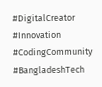#DigitalCreator #Innovation #CodingCommunity #BangladeshTech